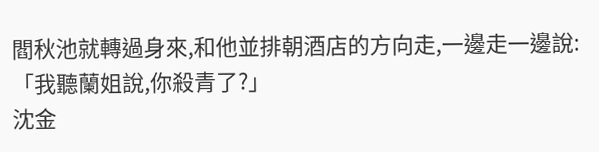閻秋池就轉過身來,和他並排朝酒店的方向走,一邊走一邊說:「我聽蘭姐說,你殺青了?」
沈金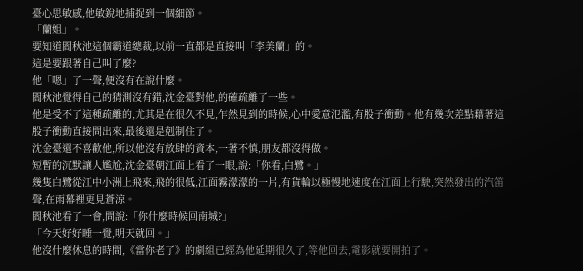臺心思敏感,他敏銳地捕捉到一個細節。
「蘭姐」。
要知道閻秋池這個霸道總裁,以前一直都是直接叫「李美蘭」的。
這是要跟著自己叫了麼?
他「嗯」了一聲,便沒有在說什麼。
閻秋池覺得自己的猜測沒有錯,沈金臺對他,的確疏離了一些。
他是受不了這種疏離的,尤其是在很久不見,乍然見到的時候,心中愛意氾濫,有股子衝動。他有幾次差點藉著這股子衝動直接問出來,最後還是剋制住了。
沈金臺還不喜歡他,所以他沒有放肆的資本,一著不慎,朋友都沒得做。
短暫的沉默讓人尷尬,沈金臺朝江面上看了一眼,說:「你看,白鷺。」
幾隻白鷺從江中小洲上飛來,飛的很低,江面霧濛濛的一片,有貨輪以極慢地速度在江面上行駛,突然發出的汽笛聲,在雨幕裡更見蒼涼。
閻秋池看了一會,問說:「你什麼時候回南城?」
「今天好好睡一覺,明天就回。」
他沒什麼休息的時間,《當你老了》的劇組已經為他延期很久了,等他回去,電影就要開拍了。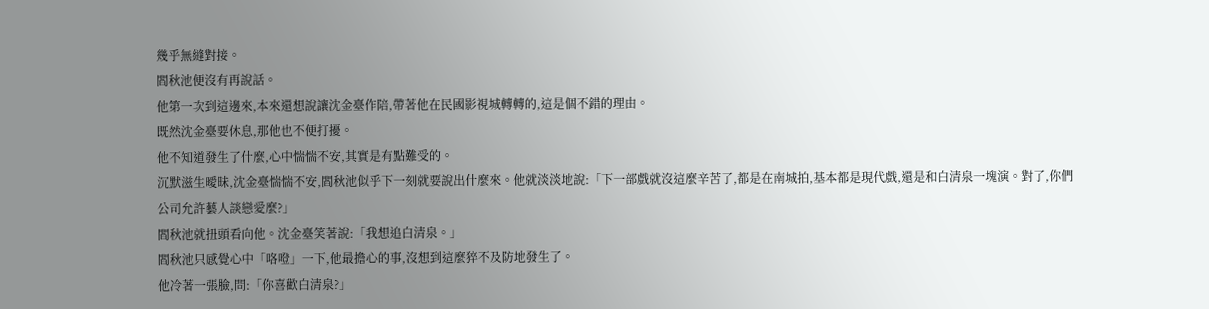幾乎無縫對接。
閻秋池便沒有再說話。
他第一次到這邊來,本來還想說讓沈金臺作陪,帶著他在民國影視城轉轉的,這是個不錯的理由。
既然沈金臺要休息,那他也不便打擾。
他不知道發生了什麼,心中惴惴不安,其實是有點難受的。
沉默滋生曖昧,沈金臺惴惴不安,閻秋池似乎下一刻就要說出什麼來。他就淡淡地說:「下一部戲就沒這麼辛苦了,都是在南城拍,基本都是現代戲,還是和白清泉一塊演。對了,你們公司允許藝人談戀愛麼?」
閻秋池就扭頭看向他。沈金臺笑著說:「我想追白清泉。」
閻秋池只感覺心中「咯噔」一下,他最擔心的事,沒想到這麼猝不及防地發生了。
他冷著一張臉,問:「你喜歡白清泉?」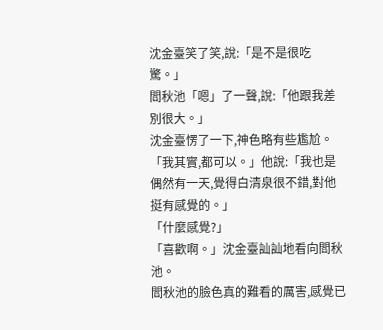沈金臺笑了笑,說:「是不是很吃驚。」
閻秋池「嗯」了一聲,說:「他跟我差別很大。」
沈金臺愣了一下,神色略有些尷尬。
「我其實,都可以。」他說:「我也是偶然有一天,覺得白清泉很不錯,對他挺有感覺的。」
「什麼感覺?」
「喜歡啊。」沈金臺訕訕地看向閻秋池。
閻秋池的臉色真的難看的厲害,感覺已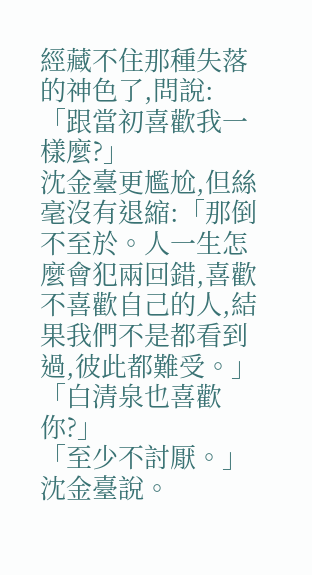經藏不住那種失落的神色了,問說:「跟當初喜歡我一樣麼?」
沈金臺更尷尬,但絲毫沒有退縮:「那倒不至於。人一生怎麼會犯兩回錯,喜歡不喜歡自己的人,結果我們不是都看到過,彼此都難受。」
「白清泉也喜歡你?」
「至少不討厭。」沈金臺說。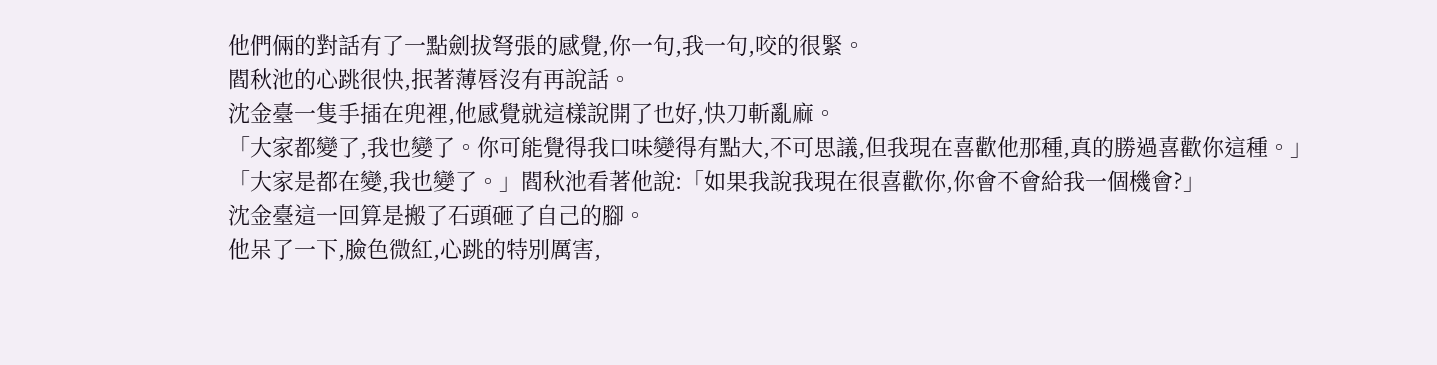他們倆的對話有了一點劍拔弩張的感覺,你一句,我一句,咬的很緊。
閻秋池的心跳很快,抿著薄唇沒有再說話。
沈金臺一隻手插在兜裡,他感覺就這樣說開了也好,快刀斬亂麻。
「大家都變了,我也變了。你可能覺得我口味變得有點大,不可思議,但我現在喜歡他那種,真的勝過喜歡你這種。」
「大家是都在變,我也變了。」閻秋池看著他說:「如果我說我現在很喜歡你,你會不會給我一個機會?」
沈金臺這一回算是搬了石頭砸了自己的腳。
他呆了一下,臉色微紅,心跳的特別厲害,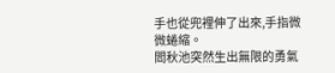手也從兜裡伸了出來,手指微微蜷縮。
閻秋池突然生出無限的勇氣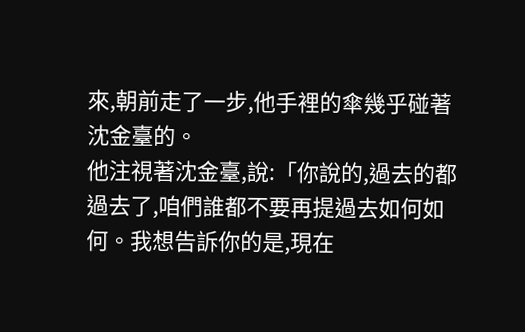來,朝前走了一步,他手裡的傘幾乎碰著沈金臺的。
他注視著沈金臺,說:「你說的,過去的都過去了,咱們誰都不要再提過去如何如何。我想告訴你的是,現在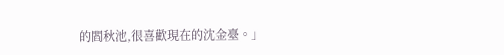的閻秋池,很喜歡現在的沈金臺。」